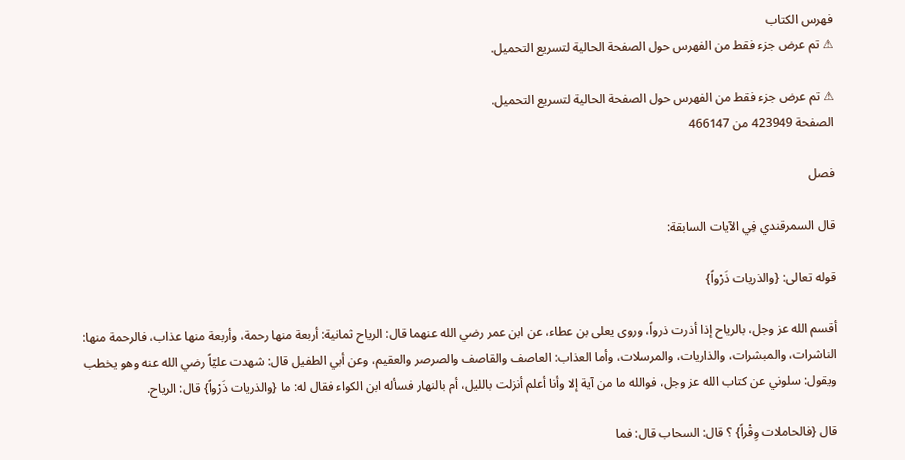فهرس الكتاب
⚠ تم عرض جزء فقط من الفهرس حول الصفحة الحالية لتسريع التحميل.

⚠ تم عرض جزء فقط من الفهرس حول الصفحة الحالية لتسريع التحميل.
الصفحة 423949 من 466147

فصل

قال السمرقندي فِي الآيات السابقة:

قوله تعالى: {والذريات ذَرْواً}

أقسم الله عز وجل، بالرياح إذا أذرت ذرواً، وروى يعلى بن عطاء، عن ابن عمر رضي الله عنهما قال: الرياح ثمانية: أربعة منها رحمة، وأربعة منها عذاب، فالرحمة منها: الناشرات، والمبشرات، والذاريات، والمرسلات، وأما العذاب: العاصف والقاصف والصرصر والعقيم، وعن أبي الطفيل قال: شهدت عليّاً رضي الله عنه وهو يخطب ويقول: سلوني عن كتاب الله عز وجل، فوالله ما من آية إلا وأنا أعلم أنزلت بالليل، أم بالنهار فسأله ابن الكواء فقال له: ما {والذريات ذَرْواً} قال: الرياح.

قال {فالحاملات وِقْراً} ؟ قال: السحاب قال: فما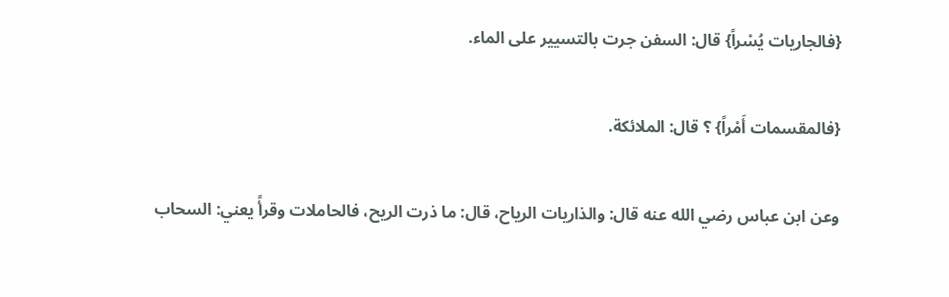{فالجاريات يُسْراً} قال: السفن جرت بالتسيير على الماء.

{فالمقسمات أَمْراً} ؟ قال: الملائكة.

وعن ابن عباس رضي الله عنه قال: والذاريات الرياح، قال: ما ذرت الريح، فالحاملات وقرأً يعني: السحاب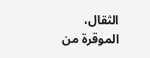الثقال، الموقرة من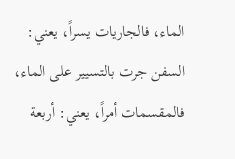الماء، فالجاريات يسراً، يعني: السفن جرت بالتسيير على الماء، فالمقسمات أمراً، يعني: أربعة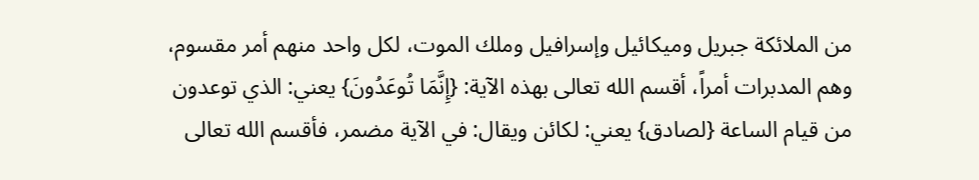من الملائكة جبريل وميكائيل وإسرافيل وملك الموت، لكل واحد منهم أمر مقسوم، وهم المدبرات أمراً، أقسم الله تعالى بهذه الآية: {إِنَّمَا تُوعَدُونَ} يعني: الذي توعدون من قيام الساعة {لصادق} يعني: لكائن ويقال: في الآية مضمر، فأقسم الله تعالى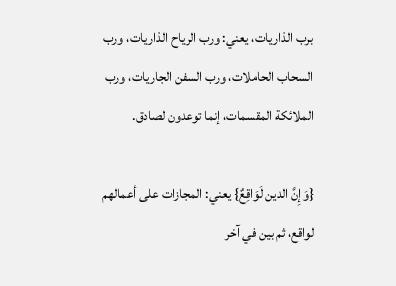برب الذاريات، يعني: ورب الرياح الذاريات، ورب السحاب الحاملات، ورب السفن الجاريات، ورب الملائكة المقسمات، إنما توعدون لصادق.

{وَإِنَّ الدين لَوَاقِعٌ} يعني: المجازات على أعمالهم لواقع، ثم بين في آخر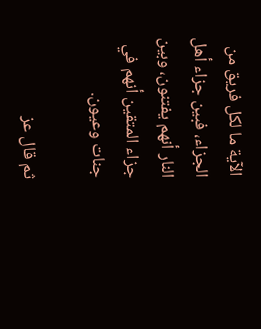الآية ما لكل فريق من الجزاء، فبين جزاء أهل النار أنهم يفتنون، وبين جزاء المتقين أنهم في جنات وعيون.

ثم قال عز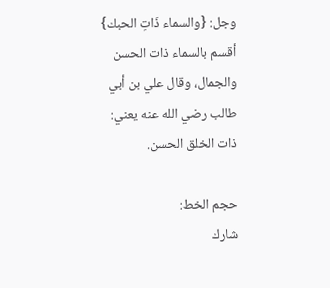وجل: {والسماء ذَاتِ الحبك} أقسم بالسماء ذات الحسن والجمال، وقال علي بن أبي طالب رضي الله عنه يعني: ذات الخلق الحسن.

حجم الخط:
شارك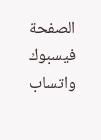الصفحة
فيسبوك واتساب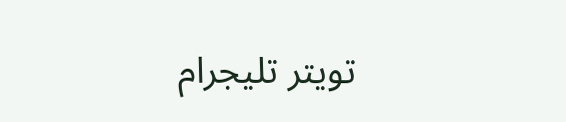تويتر تليجرام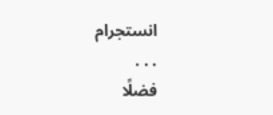انستجرام
. . .
فضلًا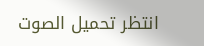انتظر تحميل الصوت